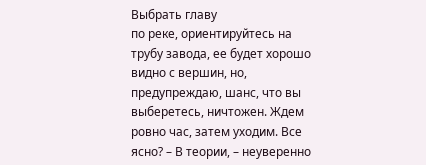Выбрать главу
по реке, ориентируйтесь на трубу завода, ее будет хорошо видно с вершин, но, предупреждаю, шанс, что вы выберетесь, ничтожен. Ждем ровно час, затем уходим. Все ясно? – В теории, – неуверенно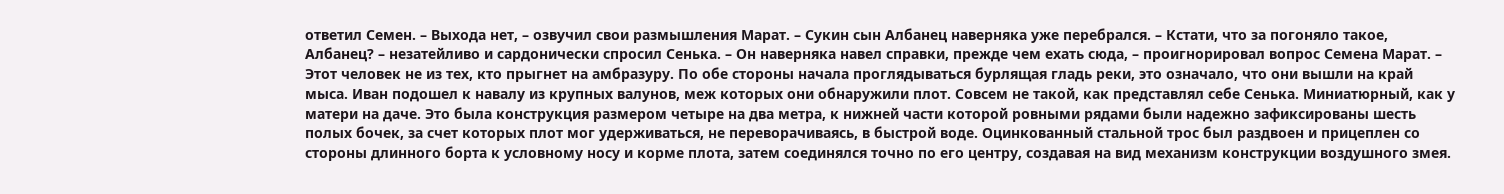ответил Семен. – Выхода нет, – озвучил свои размышления Марат. – Сукин сын Албанец наверняка уже перебрался. – Кстати, что за погоняло такое, Албанец? – незатейливо и сардонически спросил Сенька. – Он наверняка навел справки, прежде чем ехать сюда, – проигнорировал вопрос Семена Марат. – Этот человек не из тех, кто прыгнет на амбразуру. По обе стороны начала проглядываться бурлящая гладь реки, это означало, что они вышли на край мыса. Иван подошел к навалу из крупных валунов, меж которых они обнаружили плот. Совсем не такой, как представлял себе Сенька. Миниатюрный, как у матери на даче. Это была конструкция размером четыре на два метра, к нижней части которой ровными рядами были надежно зафиксированы шесть полых бочек, за счет которых плот мог удерживаться, не переворачиваясь, в быстрой воде. Оцинкованный стальной трос был раздвоен и прицеплен со стороны длинного борта к условному носу и корме плота, затем соединялся точно по его центру, создавая на вид механизм конструкции воздушного змея.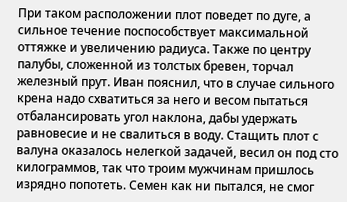При таком расположении плот поведет по дуге, а сильное течение поспособствует максимальной оттяжке и увеличению радиуса. Также по центру палубы, сложенной из толстых бревен, торчал железный прут. Иван пояснил, что в случае сильного крена надо схватиться за него и весом пытаться отбалансировать угол наклона, дабы удержать равновесие и не свалиться в воду. Стащить плот с валуна оказалось нелегкой задачей, весил он под сто килограммов, так что троим мужчинам пришлось изрядно попотеть. Семен как ни пытался, не смог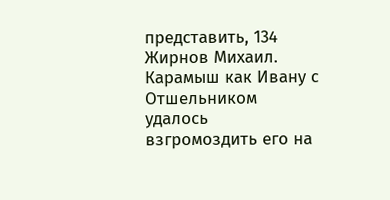представить, 134 Жирнов Михаил. Карамыш как Ивану с Отшельником удалось взгромоздить его на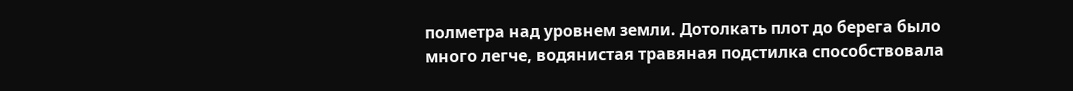полметра над уровнем земли. Дотолкать плот до берега было много легче, водянистая травяная подстилка способствовала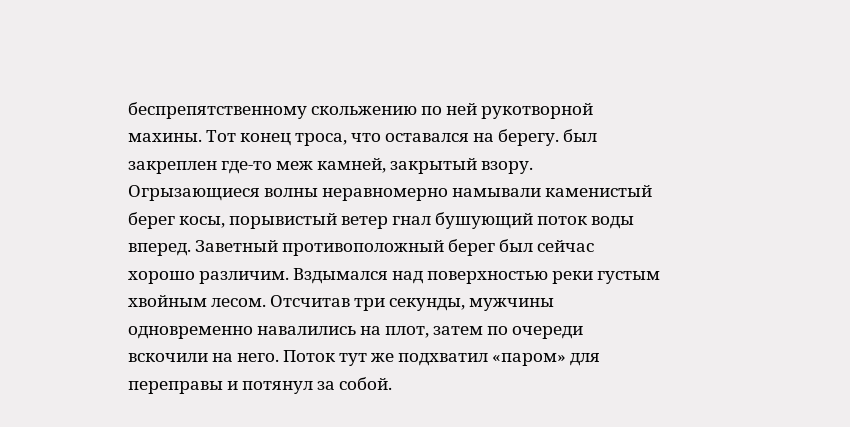беспрепятственному скольжению по ней рукотворной махины. Тот конец троса, что оставался на берегу. был закреплен где-то меж камней, закрытый взору. Огрызающиеся волны неравномерно намывали каменистый берег косы, порывистый ветер гнал бушующий поток воды вперед. Заветный противоположный берег был сейчас хорошо различим. Вздымался над поверхностью реки густым хвойным лесом. Отсчитав три секунды, мужчины одновременно навалились на плот, затем по очереди вскочили на него. Поток тут же подхватил «паром» для переправы и потянул за собой.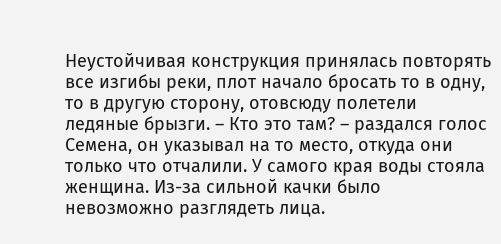Неустойчивая конструкция принялась повторять все изгибы реки, плот начало бросать то в одну, то в другую сторону, отовсюду полетели ледяные брызги. – Кто это там? – раздался голос Семена, он указывал на то место, откуда они только что отчалили. У самого края воды стояла женщина. Из-за сильной качки было невозможно разглядеть лица.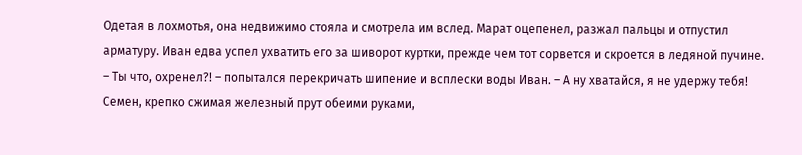Одетая в лохмотья, она недвижимо стояла и смотрела им вслед. Марат оцепенел, разжал пальцы и отпустил арматуру. Иван едва успел ухватить его за шиворот куртки, прежде чем тот сорвется и скроется в ледяной пучине. – Ты что, охренел?! – попытался перекричать шипение и всплески воды Иван. – А ну хватайся, я не удержу тебя! Семен, крепко сжимая железный прут обеими руками,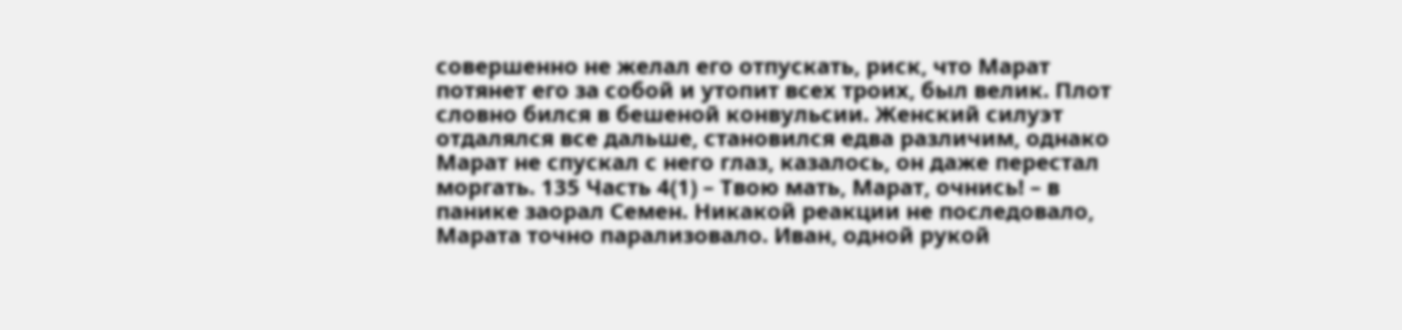совершенно не желал его отпускать, риск, что Марат потянет его за собой и утопит всех троих, был велик. Плот словно бился в бешеной конвульсии. Женский силуэт отдалялся все дальше, становился едва различим, однако Марат не спускал с него глаз, казалось, он даже перестал моргать. 135 Часть 4(1) – Твою мать, Марат, очнись! – в панике заорал Семен. Никакой реакции не последовало, Марата точно парализовало. Иван, одной рукой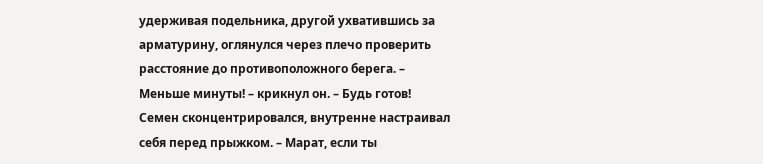удерживая подельника, другой ухватившись за арматурину, оглянулся через плечо проверить расстояние до противоположного берега. – Меньше минуты! – крикнул он. – Будь готов! Семен сконцентрировался, внутренне настраивал себя перед прыжком. – Марат, если ты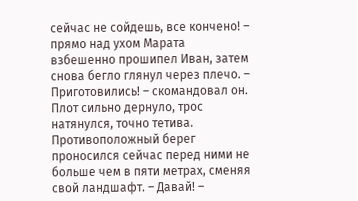сейчас не сойдешь, все кончено! – прямо над ухом Марата взбешенно прошипел Иван, затем снова бегло глянул через плечо. – Приготовились! – скомандовал он. Плот сильно дернуло, трос натянулся, точно тетива. Противоположный берег проносился сейчас перед ними не больше чем в пяти метрах, сменяя свой ландшафт. – Давай! –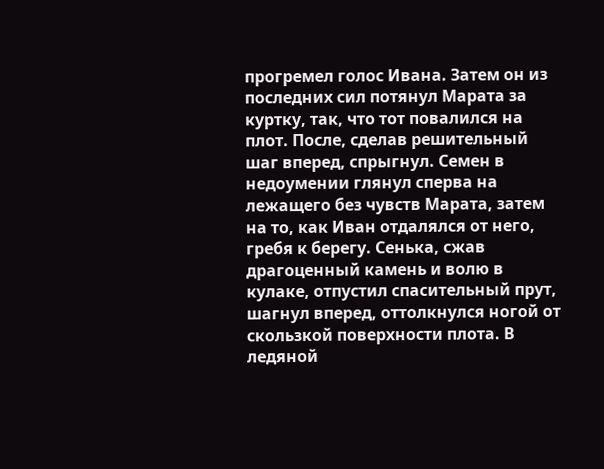прогремел голос Ивана. Затем он из последних сил потянул Марата за куртку, так, что тот повалился на плот. После, сделав решительный шаг вперед, спрыгнул. Семен в недоумении глянул сперва на лежащего без чувств Марата, затем на то, как Иван отдалялся от него, гребя к берегу. Сенька, сжав драгоценный камень и волю в кулаке, отпустил спасительный прут, шагнул вперед, оттолкнулся ногой от скользкой поверхности плота. В ледяной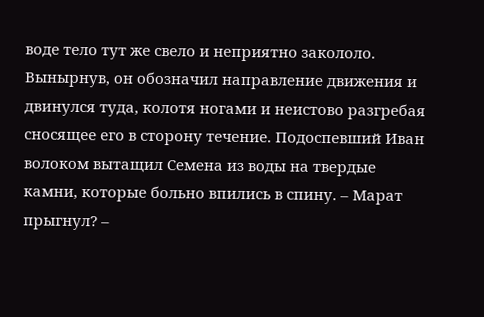воде тело тут же свело и неприятно закололо. Вынырнув, он обозначил направление движения и двинулся туда, колотя ногами и неистово разгребая сносящее его в сторону течение. Подоспевший Иван волоком вытащил Семена из воды на твердые камни, которые больно впились в спину. – Марат прыгнул? –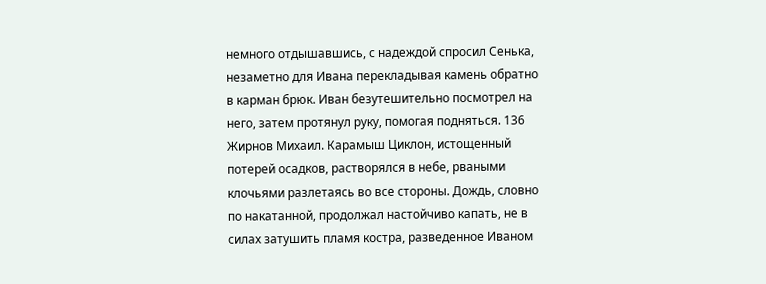немного отдышавшись, с надеждой спросил Сенька, незаметно для Ивана перекладывая камень обратно в карман брюк. Иван безутешительно посмотрел на него, затем протянул руку, помогая подняться. 136 Жирнов Михаил. Карамыш Циклон, истощенный потерей осадков, растворялся в небе, рваными клочьями разлетаясь во все стороны. Дождь, словно по накатанной, продолжал настойчиво капать, не в силах затушить пламя костра, разведенное Иваном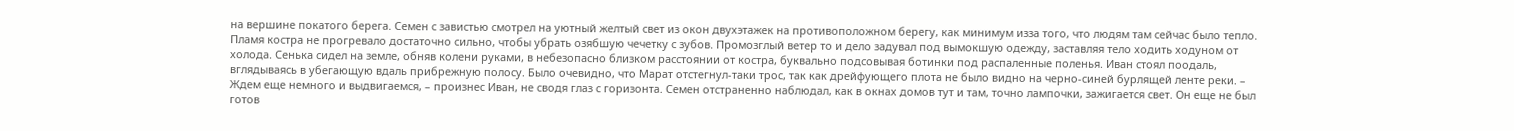на вершине покатого берега. Семен с завистью смотрел на уютный желтый свет из окон двухэтажек на противоположном берегу, как минимум изза того, что людям там сейчас было тепло. Пламя костра не прогревало достаточно сильно, чтобы убрать озябшую чечетку с зубов. Промозглый ветер то и дело задувал под вымокшую одежду, заставляя тело ходить ходуном от холода. Сенька сидел на земле, обняв колени руками, в небезопасно близком расстоянии от костра, буквально подсовывая ботинки под распаленные поленья. Иван стоял поодаль, вглядываясь в убегающую вдаль прибрежную полосу. Было очевидно, что Марат отстегнул-таки трос, так как дрейфующего плота не было видно на черно-синей бурлящей ленте реки. – Ждем еще немного и выдвигаемся, – произнес Иван, не сводя глаз с горизонта. Семен отстраненно наблюдал, как в окнах домов тут и там, точно лампочки, зажигается свет. Он еще не был готов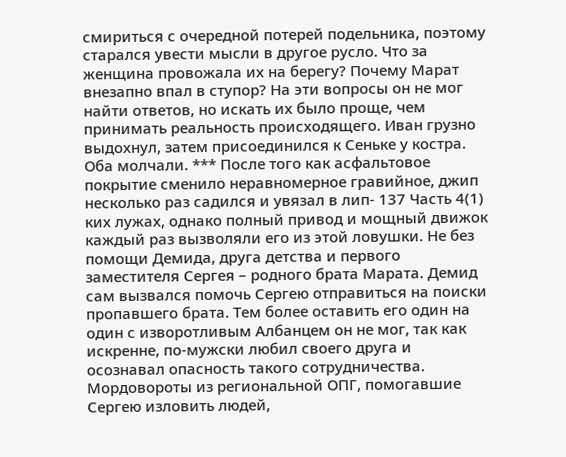смириться с очередной потерей подельника, поэтому старался увести мысли в другое русло. Что за женщина провожала их на берегу? Почему Марат внезапно впал в ступор? На эти вопросы он не мог найти ответов, но искать их было проще, чем принимать реальность происходящего. Иван грузно выдохнул, затем присоединился к Сеньке у костра. Оба молчали. *** После того как асфальтовое покрытие сменило неравномерное гравийное, джип несколько раз садился и увязал в лип- 137 Часть 4(1) ких лужах, однако полный привод и мощный движок каждый раз вызволяли его из этой ловушки. Не без помощи Демида, друга детства и первого заместителя Сергея – родного брата Марата. Демид сам вызвался помочь Сергею отправиться на поиски пропавшего брата. Тем более оставить его один на один с изворотливым Албанцем он не мог, так как искренне, по-мужски любил своего друга и осознавал опасность такого сотрудничества. Мордовороты из региональной ОПГ, помогавшие Сергею изловить людей,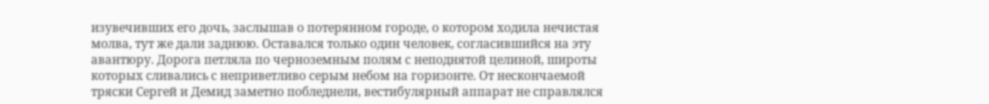изувечивших его дочь, заслышав о потерянном городе, о котором ходила нечистая молва, тут же дали заднюю. Оставался только один человек, согласившийся на эту авантюру. Дорога петляла по черноземным полям с неподнятой целиной, широты которых сливались с неприветливо серым небом на горизонте. От нескончаемой тряски Сергей и Демид заметно побледнели, вестибулярный аппарат не справлялся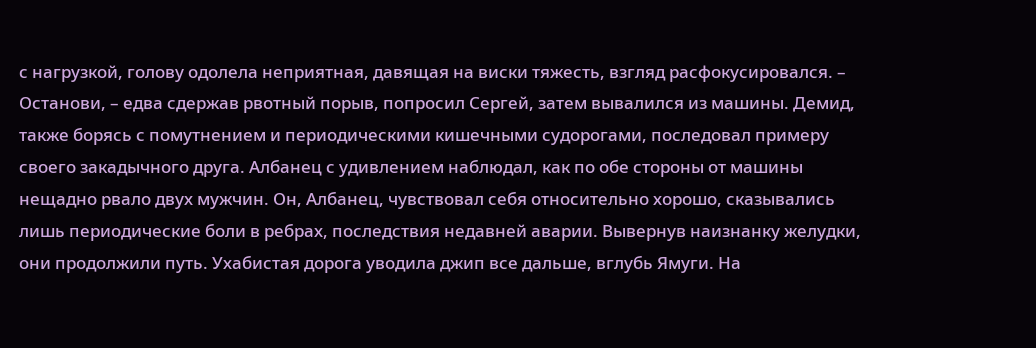с нагрузкой, голову одолела неприятная, давящая на виски тяжесть, взгляд расфокусировался. – Останови, – едва сдержав рвотный порыв, попросил Сергей, затем вывалился из машины. Демид, также борясь с помутнением и периодическими кишечными судорогами, последовал примеру своего закадычного друга. Албанец с удивлением наблюдал, как по обе стороны от машины нещадно рвало двух мужчин. Он, Албанец, чувствовал себя относительно хорошо, сказывались лишь периодические боли в ребрах, последствия недавней аварии. Вывернув наизнанку желудки, они продолжили путь. Ухабистая дорога уводила джип все дальше, вглубь Ямуги. На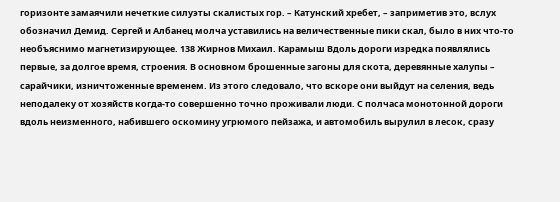горизонте замаячили нечеткие силуэты скалистых гор. – Катунский хребет, – заприметив это, вслух обозначил Демид. Сергей и Албанец молча уставились на величественные пики скал, было в них что-то необъяснимо магнетизирующее. 138 Жирнов Михаил. Карамыш Вдоль дороги изредка появлялись первые, за долгое время, строения. В основном брошенные загоны для скота, деревянные халупы – сарайчики, изничтоженные временем. Из этого следовало, что вскоре они выйдут на селения, ведь неподалеку от хозяйств когда-то совершенно точно проживали люди. С полчаса монотонной дороги вдоль неизменного, набившего оскомину угрюмого пейзажа, и автомобиль вырулил в лесок, сразу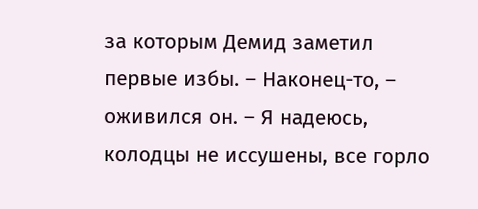за которым Демид заметил первые избы. – Наконец-то, – оживился он. – Я надеюсь, колодцы не иссушены, все горло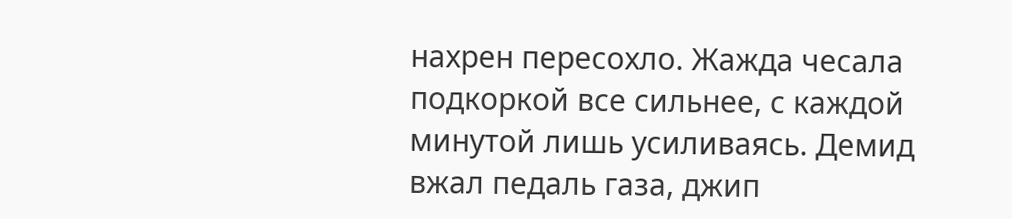нахрен пересохло. Жажда чесала подкоркой все сильнее, с каждой минутой лишь усиливаясь. Демид вжал педаль газа, джип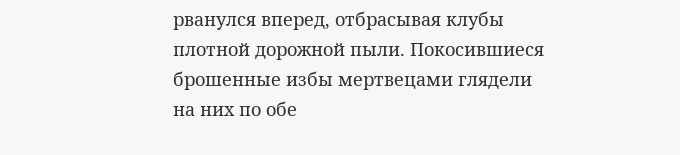рванулся вперед, отбрасывая клубы плотной дорожной пыли. Покосившиеся брошенные избы мертвецами глядели на них по обе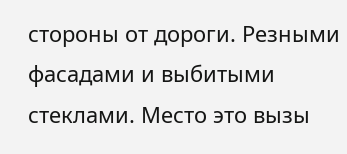стороны от дороги. Резными фасадами и выбитыми стеклами. Место это вызы